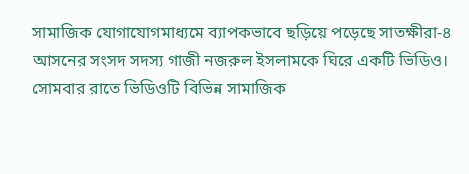সামাজিক যোগাযোগমাধ্যমে ব্যাপকভাবে ছড়িয়ে পড়েছে সাতক্ষীরা-৪ আসনের সংসদ সদস্য গাজী নজরুল ইসলামকে ঘিরে একটি ভিডিও। সোমবার রাতে ভিডিওটি বিভিন্ন সামাজিক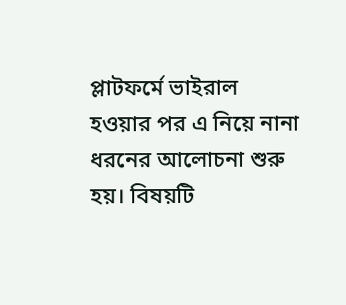প্লাটফর্মে ভাইরাল হওয়ার পর এ নিয়ে নানা ধরনের আলোচনা শুরু হয়। বিষয়টি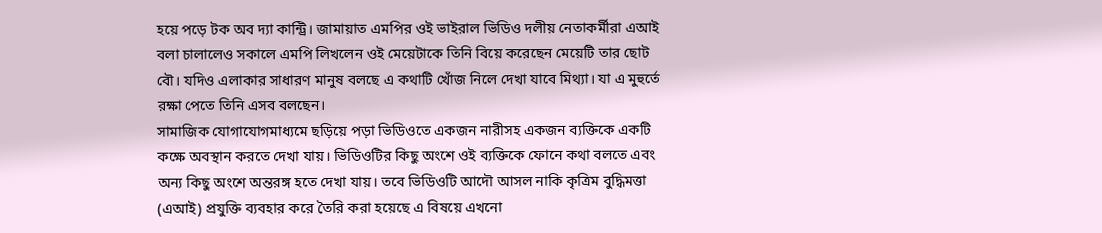হয়ে পড়ে টক অব দ্যা কান্ট্রি। জামায়াত এমপির ওই ভাইরাল ভিডিও দলীয় নেতাকর্মীরা এআই বলা চালালেও সকালে এমপি লিখলেন ওই মেয়েটাকে তিনি বিয়ে করেছেন মেয়েটি তার ছোট বৌ। যদিও এলাকার সাধারণ মানুষ বলছে এ কথাটি খোঁজ নিলে দেখা যাবে মিথ্যা। যা এ মুহুর্তে রক্ষা পেতে তিনি এসব বলছেন।
সামাজিক যোগাযোগমাধ্যমে ছড়িয়ে পড়া ভিডিওতে একজন নারীসহ একজন ব্যক্তিকে একটি কক্ষে অবস্থান করতে দেখা যায়। ভিডিওটির কিছু অংশে ওই ব্যক্তিকে ফোনে কথা বলতে এবং অন্য কিছু অংশে অন্তরঙ্গ হতে দেখা যায়। তবে ভিডিওটি আদৌ আসল নাকি কৃত্রিম বুদ্ধিমত্তা (এআই) প্রযুক্তি ব্যবহার করে তৈরি করা হয়েছে এ বিষয়ে এখনো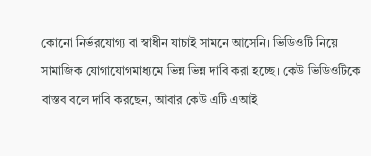কোনো নির্ভরযোগ্য বা স্বাধীন যাচাই সামনে আসেনি। ভিডিওটি নিয়ে সামাজিক যোগাযোগমাধ্যমে ভিন্ন ভিন্ন দাবি করা হচ্ছে। কেউ ভিডিওটিকে বাস্তব বলে দাবি করছেন, আবার কেউ এটি এআই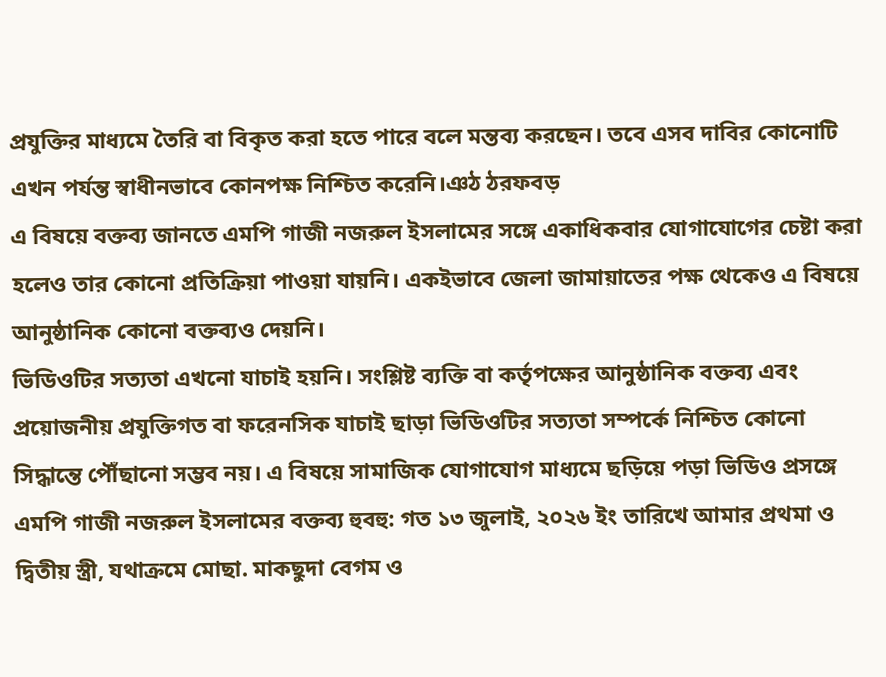প্রযুক্তির মাধ্যমে তৈরি বা বিকৃত করা হতে পারে বলে মন্তব্য করছেন। তবে এসব দাবির কোনোটি এখন পর্যন্ত স্বাধীনভাবে কোনপক্ষ নিশ্চিত করেনি।ঞঠ ঠরফবড়
এ বিষয়ে বক্তব্য জানতে এমপি গাজী নজরুল ইসলামের সঙ্গে একাধিকবার যোগাযোগের চেষ্টা করা হলেও তার কোনো প্রতিক্রিয়া পাওয়া যায়নি। একইভাবে জেলা জামায়াতের পক্ষ থেকেও এ বিষয়ে আনুষ্ঠানিক কোনো বক্তব্যও দেয়নি।
ভিডিওটির সত্যতা এখনো যাচাই হয়নি। সংশ্লিষ্ট ব্যক্তি বা কর্তৃপক্ষের আনুষ্ঠানিক বক্তব্য এবং প্রয়োজনীয় প্রযুক্তিগত বা ফরেনসিক যাচাই ছাড়া ভিডিওটির সত্যতা সম্পর্কে নিশ্চিত কোনো সিদ্ধান্তে পৌঁছানো সম্ভব নয়। এ বিষয়ে সামাজিক যোগাযোগ মাধ্যমে ছড়িয়ে পড়া ভিডিও প্রসঙ্গে এমপি গাজী নজরুল ইসলামের বক্তব্য হুবহু: গত ১৩ জুলাই, ২০২৬ ইং তারিখে আমার প্রথমা ও দ্বিতীয় স্ত্রী, যথাক্রমে মোছা. মাকছুদা বেগম ও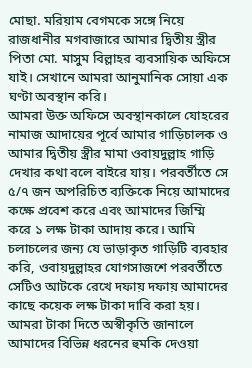মোছা. মরিয়াম বেগমকে সঙ্গে নিয়ে রাজধানীর মগবাজারে আমার দ্বিতীয় স্ত্রীর পিতা মো. মাসুম বিল্লাহর ব্যবসায়িক অফিসে যাই। সেখানে আমরা আনুমানিক সোয়া এক ঘণ্টা অবস্থান করি।
আমরা উক্ত অফিসে অবস্থানকালে যোহরের নামাজ আদায়ের পূর্বে আমার গাড়িচালক ও আমার দ্বিতীয় স্ত্রীর মামা ওবায়দুল্লাহ গাড়ি দেখার কথা বলে বাইরে যায়। পরবর্তীতে সে ৫/৭ জন অপরিচিত ব্যক্তিকে নিয়ে আমাদের কক্ষে প্রবেশ করে এবং আমাদের জিম্মি করে ১ লক্ষ টাকা আদায় করে। আমি চলাচলের জন্য যে ভাড়াকৃত গাড়িটি ব্যবহার করি, ওবায়দুল্লাহর যোগসাজশে পরবর্তীতে সেটিও আটকে রেখে দফায় দফায় আমাদের কাছে কয়েক লক্ষ টাকা দাবি করা হয়। আমরা টাকা দিতে অস্বীকৃতি জানালে আমাদের বিভিন্ন ধরনের হুমকি দেওয়া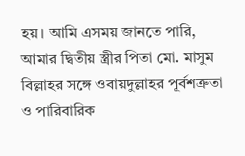হয়। আমি এসময় জানতে পারি, আমার দ্বিতীয় স্ত্রীর পিতা মো. মাসুম বিল্লাহর সঙ্গে ওবায়দুল্লাহর পূর্বশত্রুতা ও পারিবারিক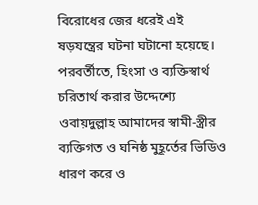বিরোধের জের ধরেই এই ষড়যন্ত্রের ঘটনা ঘটানো হয়েছে।
পরবর্তীতে, হিংসা ও ব্যক্তিস্বার্থ চরিতার্থ করার উদ্দেশ্যে ওবায়দুল্লাহ আমাদের স্বামী-স্ত্রীর ব্যক্তিগত ও ঘনিষ্ঠ মুহূর্তের ভিডিও ধারণ করে ও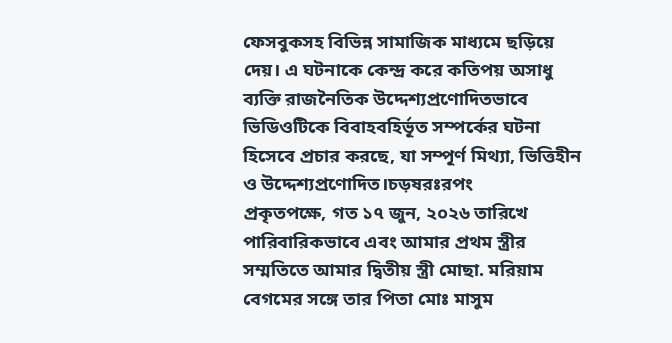ফেসবুকসহ বিভিন্ন সামাজিক মাধ্যমে ছড়িয়ে দেয়। এ ঘটনাকে কেন্দ্র করে কতিপয় অসাধু ব্যক্তি রাজনৈতিক উদ্দেশ্যপ্রণোদিতভাবে ভিডিওটিকে বিবাহবহির্ভূত সম্পর্কের ঘটনা হিসেবে প্রচার করছে, যা সম্পূর্ণ মিথ্যা, ভিত্তিহীন ও উদ্দেশ্যপ্রণোদিত।চড়ষরঃরপং
প্রকৃতপক্ষে, গত ১৭ জুন, ২০২৬ তারিখে পারিবারিকভাবে এবং আমার প্রথম স্ত্রীর সম্মতিতে আমার দ্বিতীয় স্ত্রী মোছা. মরিয়াম বেগমের সঙ্গে তার পিতা মোঃ মাসুম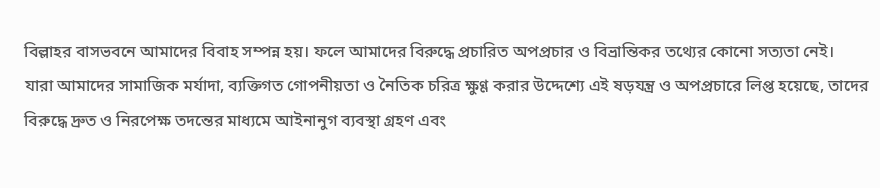বিল্লাহর বাসভবনে আমাদের বিবাহ সম্পন্ন হয়। ফলে আমাদের বিরুদ্ধে প্রচারিত অপপ্রচার ও বিভ্রান্তিকর তথ্যের কোনো সত্যতা নেই।
যারা আমাদের সামাজিক মর্যাদা, ব্যক্তিগত গোপনীয়তা ও নৈতিক চরিত্র ক্ষুণ্ণ করার উদ্দেশ্যে এই ষড়যন্ত্র ও অপপ্রচারে লিপ্ত হয়েছে, তাদের বিরুদ্ধে দ্রুত ও নিরপেক্ষ তদন্তের মাধ্যমে আইনানুগ ব্যবস্থা গ্রহণ এবং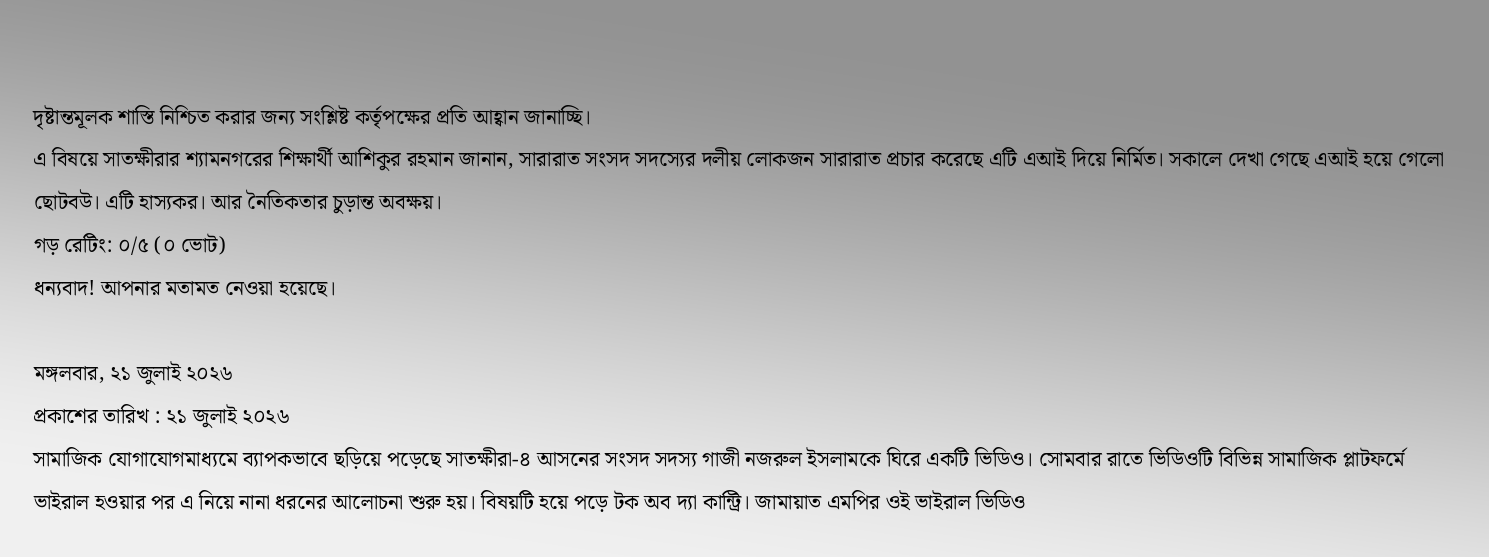দৃষ্টান্তমূলক শাস্তি নিশ্চিত করার জন্য সংশ্লিষ্ট কর্তৃপক্ষের প্রতি আহ্বান জানাচ্ছি।
এ বিষয়ে সাতক্ষীরার শ্যামনগরের শিক্ষার্থী আশিকুর রহমান জানান, সারারাত সংসদ সদস্যের দলীয় লোকজন সারারাত প্রচার করেছে এটি এআই দিয়ে নির্মিত। সকালে দেখা গেছে এআই হয়ে গেলো ছোটবউ। এটি হাস্যকর। আর নৈতিকতার চুড়ান্ত অবক্ষয়।
গড় রেটিং: ০/৫ (০ ভোট)
ধন্যবাদ! আপনার মতামত নেওয়া হয়েছে।

মঙ্গলবার, ২১ জুলাই ২০২৬
প্রকাশের তারিখ : ২১ জুলাই ২০২৬
সামাজিক যোগাযোগমাধ্যমে ব্যাপকভাবে ছড়িয়ে পড়েছে সাতক্ষীরা-৪ আসনের সংসদ সদস্য গাজী নজরুল ইসলামকে ঘিরে একটি ভিডিও। সোমবার রাতে ভিডিওটি বিভিন্ন সামাজিক প্লাটফর্মে ভাইরাল হওয়ার পর এ নিয়ে নানা ধরনের আলোচনা শুরু হয়। বিষয়টি হয়ে পড়ে টক অব দ্যা কান্ট্রি। জামায়াত এমপির ওই ভাইরাল ভিডিও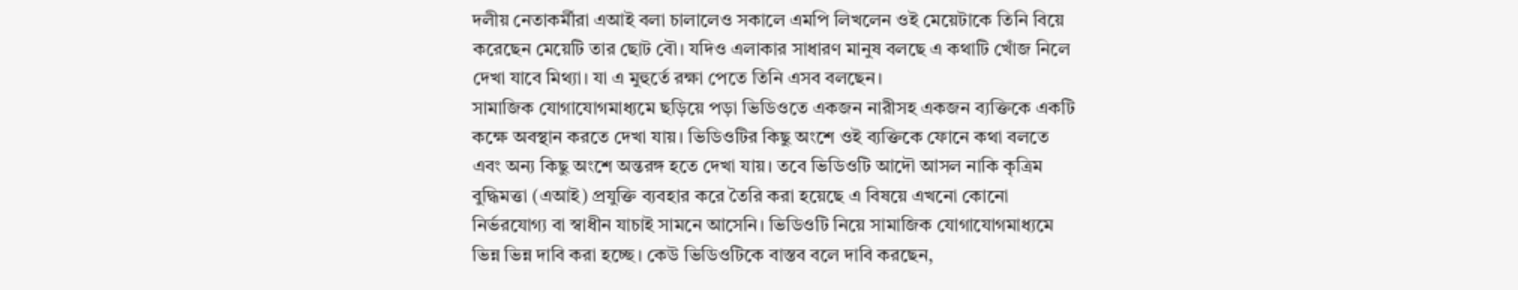দলীয় নেতাকর্মীরা এআই বলা চালালেও সকালে এমপি লিখলেন ওই মেয়েটাকে তিনি বিয়ে করেছেন মেয়েটি তার ছোট বৌ। যদিও এলাকার সাধারণ মানুষ বলছে এ কথাটি খোঁজ নিলে দেখা যাবে মিথ্যা। যা এ মুহুর্তে রক্ষা পেতে তিনি এসব বলছেন।
সামাজিক যোগাযোগমাধ্যমে ছড়িয়ে পড়া ভিডিওতে একজন নারীসহ একজন ব্যক্তিকে একটি কক্ষে অবস্থান করতে দেখা যায়। ভিডিওটির কিছু অংশে ওই ব্যক্তিকে ফোনে কথা বলতে এবং অন্য কিছু অংশে অন্তরঙ্গ হতে দেখা যায়। তবে ভিডিওটি আদৌ আসল নাকি কৃত্রিম বুদ্ধিমত্তা (এআই) প্রযুক্তি ব্যবহার করে তৈরি করা হয়েছে এ বিষয়ে এখনো কোনো নির্ভরযোগ্য বা স্বাধীন যাচাই সামনে আসেনি। ভিডিওটি নিয়ে সামাজিক যোগাযোগমাধ্যমে ভিন্ন ভিন্ন দাবি করা হচ্ছে। কেউ ভিডিওটিকে বাস্তব বলে দাবি করছেন,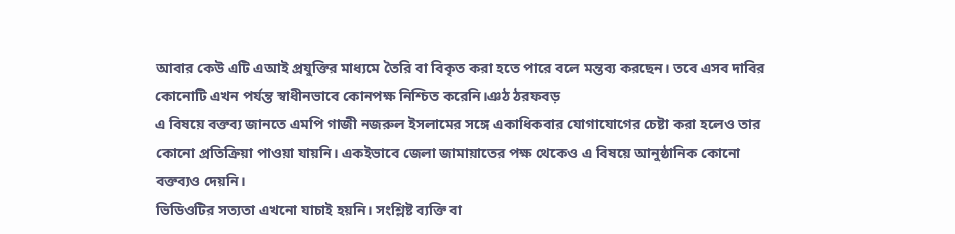আবার কেউ এটি এআই প্রযুক্তির মাধ্যমে তৈরি বা বিকৃত করা হতে পারে বলে মন্তব্য করছেন। তবে এসব দাবির কোনোটি এখন পর্যন্ত স্বাধীনভাবে কোনপক্ষ নিশ্চিত করেনি।ঞঠ ঠরফবড়
এ বিষয়ে বক্তব্য জানতে এমপি গাজী নজরুল ইসলামের সঙ্গে একাধিকবার যোগাযোগের চেষ্টা করা হলেও তার কোনো প্রতিক্রিয়া পাওয়া যায়নি। একইভাবে জেলা জামায়াতের পক্ষ থেকেও এ বিষয়ে আনুষ্ঠানিক কোনো বক্তব্যও দেয়নি।
ভিডিওটির সত্যতা এখনো যাচাই হয়নি। সংশ্লিষ্ট ব্যক্তি বা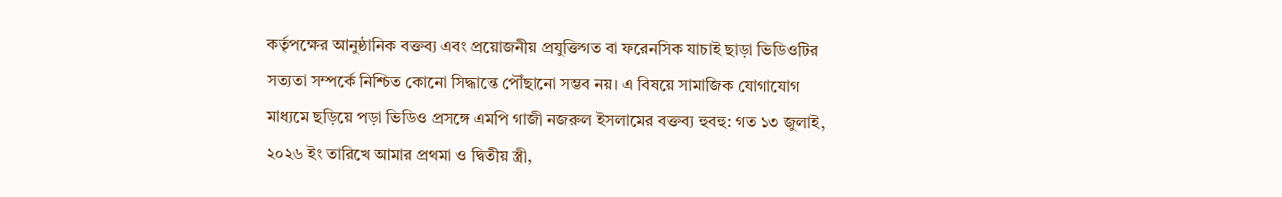কর্তৃপক্ষের আনুষ্ঠানিক বক্তব্য এবং প্রয়োজনীয় প্রযুক্তিগত বা ফরেনসিক যাচাই ছাড়া ভিডিওটির সত্যতা সম্পর্কে নিশ্চিত কোনো সিদ্ধান্তে পৌঁছানো সম্ভব নয়। এ বিষয়ে সামাজিক যোগাযোগ মাধ্যমে ছড়িয়ে পড়া ভিডিও প্রসঙ্গে এমপি গাজী নজরুল ইসলামের বক্তব্য হুবহু: গত ১৩ জুলাই, ২০২৬ ইং তারিখে আমার প্রথমা ও দ্বিতীয় স্ত্রী,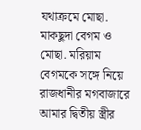যথাক্রমে মোছা. মাকছুদা বেগম ও মোছা. মরিয়াম বেগমকে সঙ্গে নিয়ে রাজধানীর মগবাজারে আমার দ্বিতীয় স্ত্রীর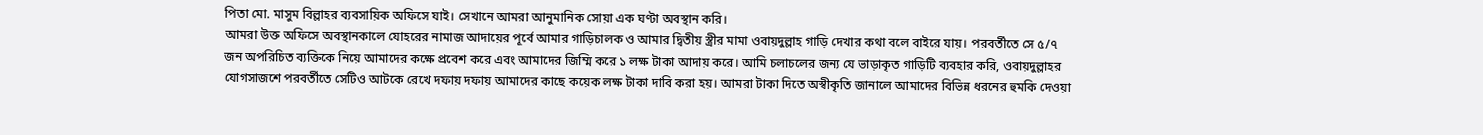পিতা মো. মাসুম বিল্লাহর ব্যবসায়িক অফিসে যাই। সেখানে আমরা আনুমানিক সোয়া এক ঘণ্টা অবস্থান করি।
আমরা উক্ত অফিসে অবস্থানকালে যোহরের নামাজ আদায়ের পূর্বে আমার গাড়িচালক ও আমার দ্বিতীয় স্ত্রীর মামা ওবায়দুল্লাহ গাড়ি দেখার কথা বলে বাইরে যায়। পরবর্তীতে সে ৫/৭ জন অপরিচিত ব্যক্তিকে নিয়ে আমাদের কক্ষে প্রবেশ করে এবং আমাদের জিম্মি করে ১ লক্ষ টাকা আদায় করে। আমি চলাচলের জন্য যে ভাড়াকৃত গাড়িটি ব্যবহার করি, ওবায়দুল্লাহর যোগসাজশে পরবর্তীতে সেটিও আটকে রেখে দফায় দফায় আমাদের কাছে কয়েক লক্ষ টাকা দাবি করা হয়। আমরা টাকা দিতে অস্বীকৃতি জানালে আমাদের বিভিন্ন ধরনের হুমকি দেওয়া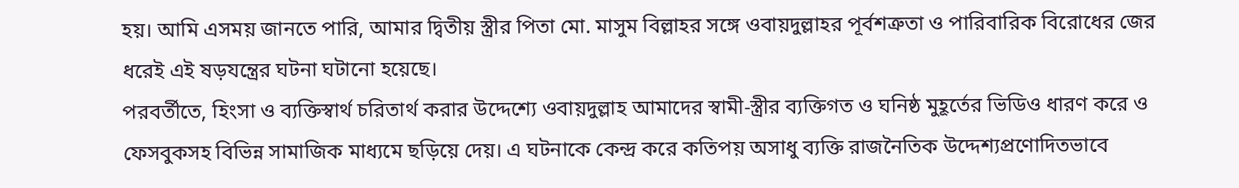হয়। আমি এসময় জানতে পারি, আমার দ্বিতীয় স্ত্রীর পিতা মো. মাসুম বিল্লাহর সঙ্গে ওবায়দুল্লাহর পূর্বশত্রুতা ও পারিবারিক বিরোধের জের ধরেই এই ষড়যন্ত্রের ঘটনা ঘটানো হয়েছে।
পরবর্তীতে, হিংসা ও ব্যক্তিস্বার্থ চরিতার্থ করার উদ্দেশ্যে ওবায়দুল্লাহ আমাদের স্বামী-স্ত্রীর ব্যক্তিগত ও ঘনিষ্ঠ মুহূর্তের ভিডিও ধারণ করে ও ফেসবুকসহ বিভিন্ন সামাজিক মাধ্যমে ছড়িয়ে দেয়। এ ঘটনাকে কেন্দ্র করে কতিপয় অসাধু ব্যক্তি রাজনৈতিক উদ্দেশ্যপ্রণোদিতভাবে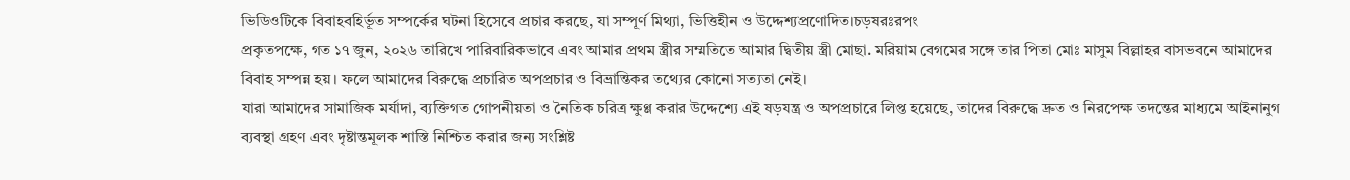ভিডিওটিকে বিবাহবহির্ভূত সম্পর্কের ঘটনা হিসেবে প্রচার করছে, যা সম্পূর্ণ মিথ্যা, ভিত্তিহীন ও উদ্দেশ্যপ্রণোদিত।চড়ষরঃরপং
প্রকৃতপক্ষে, গত ১৭ জুন, ২০২৬ তারিখে পারিবারিকভাবে এবং আমার প্রথম স্ত্রীর সম্মতিতে আমার দ্বিতীয় স্ত্রী মোছা. মরিয়াম বেগমের সঙ্গে তার পিতা মোঃ মাসুম বিল্লাহর বাসভবনে আমাদের বিবাহ সম্পন্ন হয়। ফলে আমাদের বিরুদ্ধে প্রচারিত অপপ্রচার ও বিভ্রান্তিকর তথ্যের কোনো সত্যতা নেই।
যারা আমাদের সামাজিক মর্যাদা, ব্যক্তিগত গোপনীয়তা ও নৈতিক চরিত্র ক্ষুণ্ণ করার উদ্দেশ্যে এই ষড়যন্ত্র ও অপপ্রচারে লিপ্ত হয়েছে, তাদের বিরুদ্ধে দ্রুত ও নিরপেক্ষ তদন্তের মাধ্যমে আইনানুগ ব্যবস্থা গ্রহণ এবং দৃষ্টান্তমূলক শাস্তি নিশ্চিত করার জন্য সংশ্লিষ্ট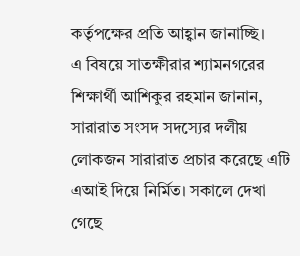কর্তৃপক্ষের প্রতি আহ্বান জানাচ্ছি।
এ বিষয়ে সাতক্ষীরার শ্যামনগরের শিক্ষার্থী আশিকুর রহমান জানান, সারারাত সংসদ সদস্যের দলীয় লোকজন সারারাত প্রচার করেছে এটি এআই দিয়ে নির্মিত। সকালে দেখা গেছে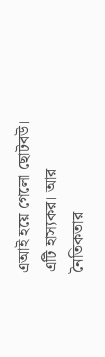এআই হয়ে গেলো ছোটবউ। এটি হাস্যকর। আর নৈতিকতার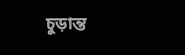চুড়ান্ত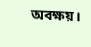অবক্ষয়।